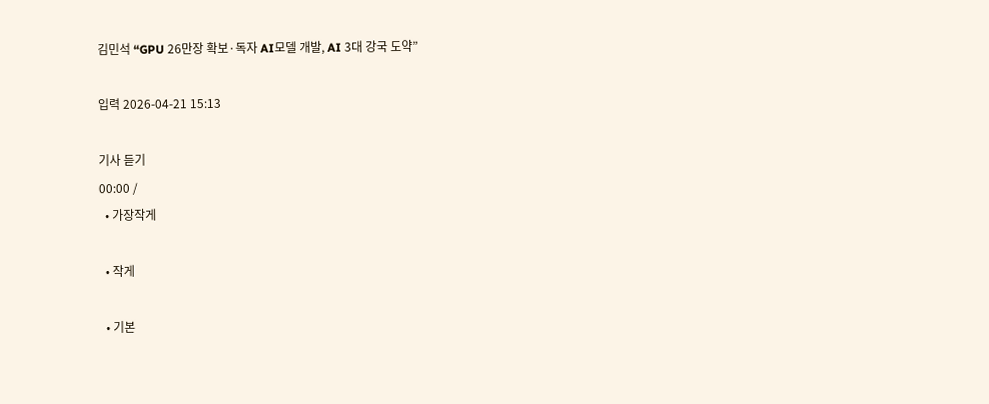김민석 “GPU 26만장 확보·독자 AI모델 개발, AI 3대 강국 도약”

입력 2026-04-21 15:13

기사 듣기
00:00 /
  • 가장작게

  • 작게

  • 기본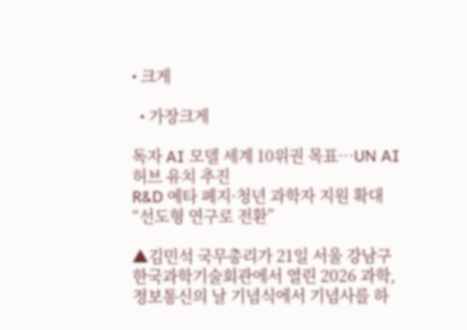• 크게

  • 가장크게

독자 AI 모델 세계 10위권 목표…UN AI 허브 유치 추진
R&D 예타 폐지·청년 과학자 지원 확대 “선도형 연구로 전환”

▲김민석 국무총리가 21일 서울 강남구 한국과학기술회관에서 열린 2026 과학, 정보통신의 날 기념식에서 기념사를 하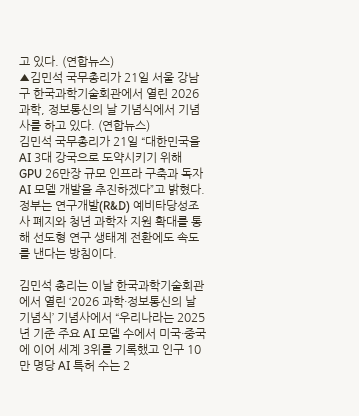고 있다. (연합뉴스)
▲김민석 국무총리가 21일 서울 강남구 한국과학기술회관에서 열린 2026 과학, 정보통신의 날 기념식에서 기념사를 하고 있다. (연합뉴스)
김민석 국무총리가 21일 “대한민국을 AI 3대 강국으로 도약시키기 위해 GPU 26만장 규모 인프라 구축과 독자 AI 모델 개발을 추진하겠다”고 밝혔다. 정부는 연구개발(R&D) 예비타당성조사 폐지와 청년 과학자 지원 확대를 통해 선도형 연구 생태계 전환에도 속도를 낸다는 방침이다.

김민석 총리는 이날 한국과학기술회관에서 열린 ‘2026 과학·정보통신의 날 기념식’ 기념사에서 “우리나라는 2025년 기준 주요 AI 모델 수에서 미국·중국에 이어 세계 3위를 기록했고 인구 10만 명당 AI 특허 수는 2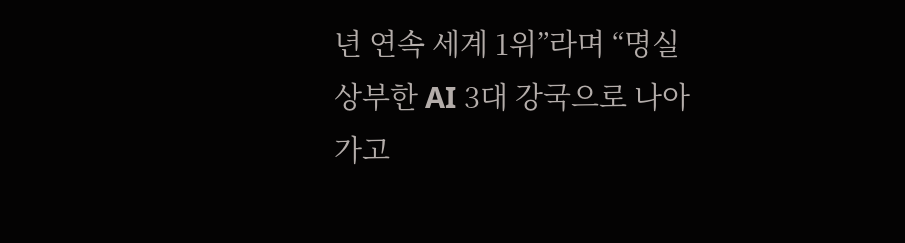년 연속 세계 1위”라며 “명실상부한 AI 3대 강국으로 나아가고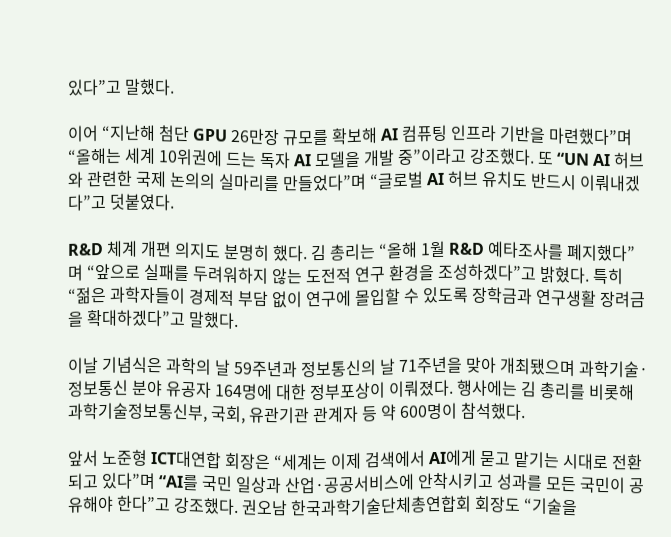있다”고 말했다.

이어 “지난해 첨단 GPU 26만장 규모를 확보해 AI 컴퓨팅 인프라 기반을 마련했다”며 “올해는 세계 10위권에 드는 독자 AI 모델을 개발 중”이라고 강조했다. 또 “UN AI 허브와 관련한 국제 논의의 실마리를 만들었다”며 “글로벌 AI 허브 유치도 반드시 이뤄내겠다”고 덧붙였다.

R&D 체계 개편 의지도 분명히 했다. 김 총리는 “올해 1월 R&D 예타조사를 폐지했다”며 “앞으로 실패를 두려워하지 않는 도전적 연구 환경을 조성하겠다”고 밝혔다. 특히 “젊은 과학자들이 경제적 부담 없이 연구에 몰입할 수 있도록 장학금과 연구생활 장려금을 확대하겠다”고 말했다.

이날 기념식은 과학의 날 59주년과 정보통신의 날 71주년을 맞아 개최됐으며 과학기술·정보통신 분야 유공자 164명에 대한 정부포상이 이뤄졌다. 행사에는 김 총리를 비롯해 과학기술정보통신부, 국회, 유관기관 관계자 등 약 600명이 참석했다.

앞서 노준형 ICT대연합 회장은 “세계는 이제 검색에서 AI에게 묻고 맡기는 시대로 전환되고 있다”며 “AI를 국민 일상과 산업·공공서비스에 안착시키고 성과를 모든 국민이 공유해야 한다”고 강조했다. 권오남 한국과학기술단체총연합회 회장도 “기술을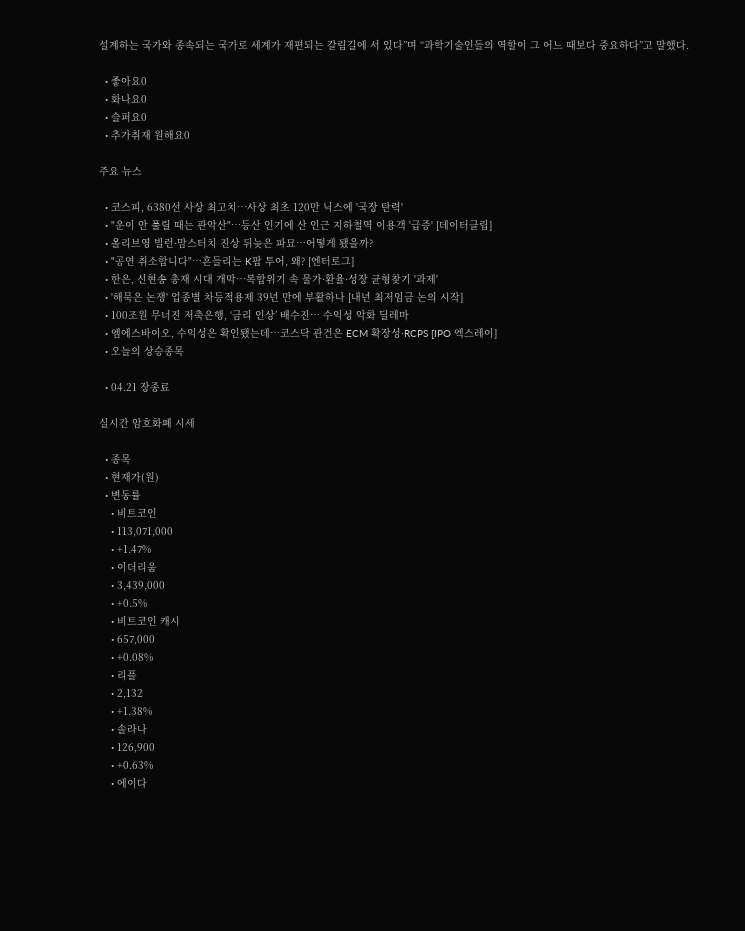설계하는 국가와 종속되는 국가로 세계가 재편되는 갈림길에 서 있다”며 “과학기술인들의 역할이 그 어느 때보다 중요하다”고 말했다.

  • 좋아요0
  • 화나요0
  • 슬퍼요0
  • 추가취재 원해요0

주요 뉴스

  • 코스피, 6380선 사상 최고치…사상 최초 120만 닉스에 '국장 탄력'
  • "운이 안 풀릴 때는 관악산"…등산 인기에 산 인근 지하철역 이용객 '급증' [데이터클립]
  • 올리브영 빌런·맘스터치 진상 뒤늦은 파묘…어떻게 됐을까?
  • "공연 취소합니다"⋯흔들리는 K팝 투어, 왜? [엔터로그]
  • 한은, 신현송 총재 시대 개막⋯복합위기 속 물가·환율·성장 균형찾기 '과제'
  • '해묵은 논쟁' 업종별 차등적용제 39년 만에 부활하나 [내년 최저임금 논의 시작]
  • 100조원 무너진 저축은행, ‘금리 인상’ 배수진… 수익성 악화 딜레마
  • 엠에스바이오, 수익성은 확인됐는데…코스닥 관건은 ECM 확장성·RCPS [IPO 엑스레이]
  • 오늘의 상승종목

  • 04.21 장종료

실시간 암호화폐 시세

  • 종목
  • 현재가(원)
  • 변동률
    • 비트코인
    • 113,071,000
    • +1.47%
    • 이더리움
    • 3,439,000
    • +0.5%
    • 비트코인 캐시
    • 657,000
    • +0.08%
    • 리플
    • 2,132
    • +1.38%
    • 솔라나
    • 126,900
    • +0.63%
    • 에이다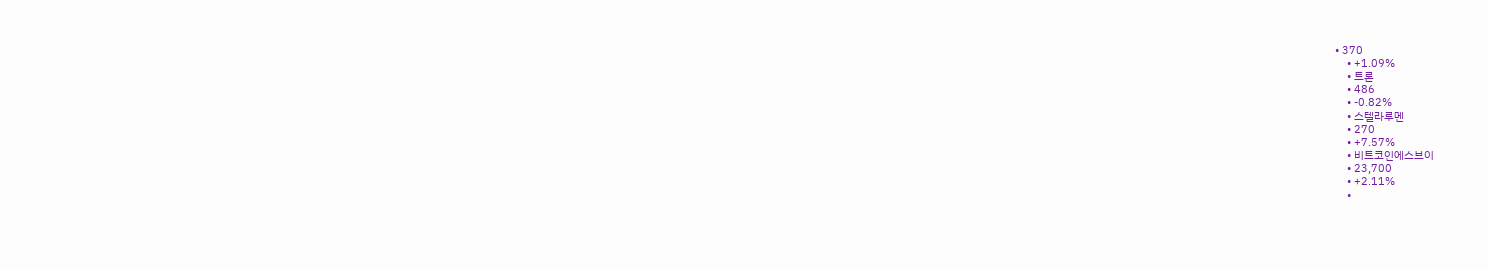• 370
    • +1.09%
    • 트론
    • 486
    • -0.82%
    • 스텔라루멘
    • 270
    • +7.57%
    • 비트코인에스브이
    • 23,700
    • +2.11%
    •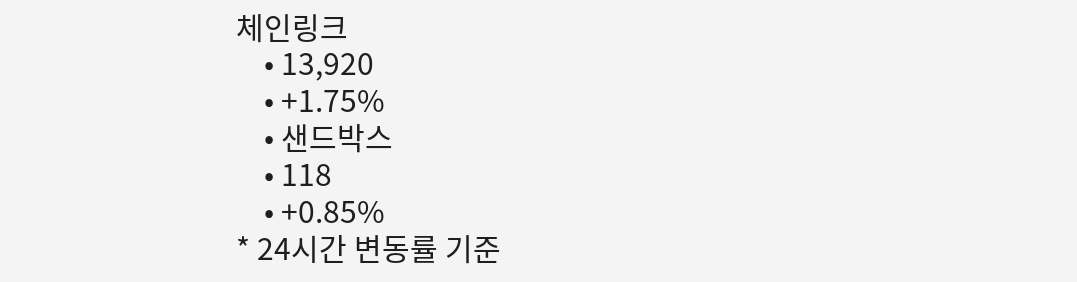체인링크
    • 13,920
    • +1.75%
    • 샌드박스
    • 118
    • +0.85%
* 24시간 변동률 기준